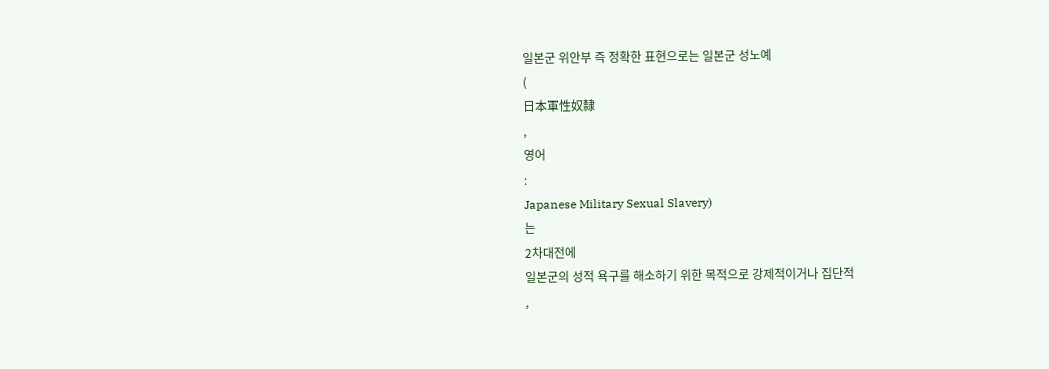일본군 위안부 즉 정확한 표현으로는 일본군 성노예
(
日本軍性奴隸
,
영어
:
Japanese Military Sexual Slavery)
는
2차대전에
일본군의 성적 욕구를 해소하기 위한 목적으로 강제적이거나 집단적
,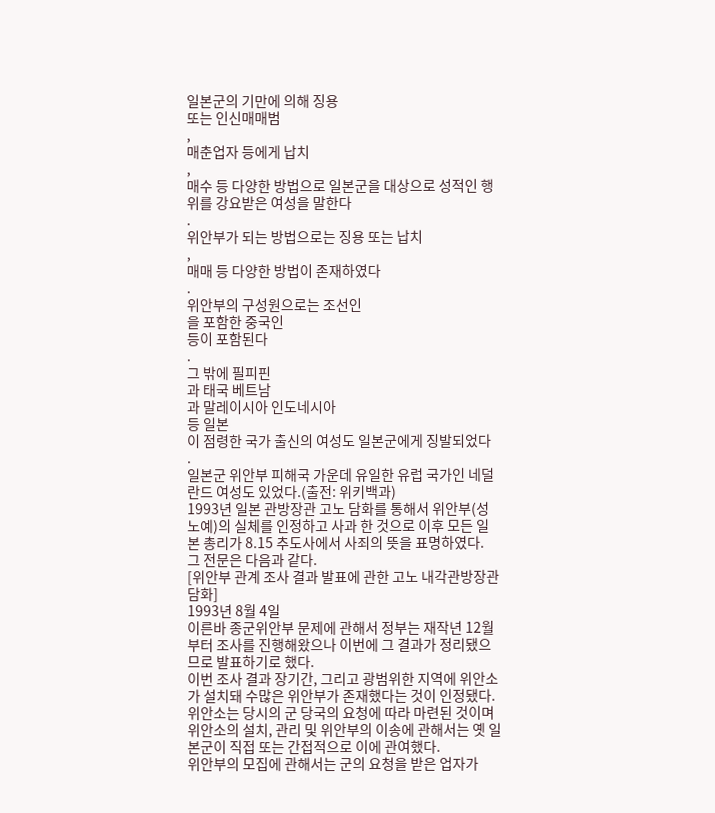일본군의 기만에 의해 징용
또는 인신매매범
,
매춘업자 등에게 납치
,
매수 등 다양한 방법으로 일본군을 대상으로 성적인 행위를 강요받은 여성을 말한다
.
위안부가 되는 방법으로는 징용 또는 납치
,
매매 등 다양한 방법이 존재하였다
.
위안부의 구성원으로는 조선인
을 포함한 중국인
등이 포함된다
.
그 밖에 필피핀
과 태국 베트남
과 말레이시아 인도네시아
등 일본
이 점령한 국가 출신의 여성도 일본군에게 징발되었다
.
일본군 위안부 피해국 가운데 유일한 유럽 국가인 네덜란드 여성도 있었다.(출전: 위키백과)
1993년 일본 관방장관 고노 담화를 통해서 위안부(성노예)의 실체를 인정하고 사과 한 것으로 이후 모든 일본 총리가 8.15 추도사에서 사죄의 뜻을 표명하였다.
그 전문은 다음과 같다.
[위안부 관계 조사 결과 발표에 관한 고노 내각관방장관 담화]
1993년 8월 4일
이른바 종군위안부 문제에 관해서 정부는 재작년 12월부터 조사를 진행해왔으나 이번에 그 결과가 정리됐으므로 발표하기로 했다.
이번 조사 결과 장기간, 그리고 광범위한 지역에 위안소가 설치돼 수많은 위안부가 존재했다는 것이 인정됐다.
위안소는 당시의 군 당국의 요청에 따라 마련된 것이며 위안소의 설치, 관리 및 위안부의 이송에 관해서는 옛 일본군이 직접 또는 간접적으로 이에 관여했다.
위안부의 모집에 관해서는 군의 요청을 받은 업자가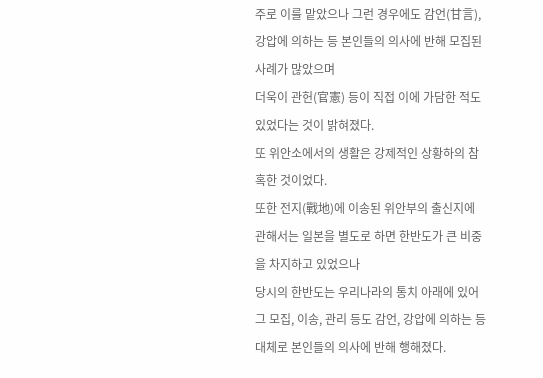주로 이를 맡았으나 그런 경우에도 감언(甘言), 강압에 의하는 등 본인들의 의사에 반해 모집된 사례가 많았으며
더욱이 관헌(官憲) 등이 직접 이에 가담한 적도 있었다는 것이 밝혀졌다.
또 위안소에서의 생활은 강제적인 상황하의 참혹한 것이었다.
또한 전지(戰地)에 이송된 위안부의 출신지에 관해서는 일본을 별도로 하면 한반도가 큰 비중을 차지하고 있었으나
당시의 한반도는 우리나라의 통치 아래에 있어 그 모집, 이송, 관리 등도 감언, 강압에 의하는 등 대체로 본인들의 의사에 반해 행해졌다.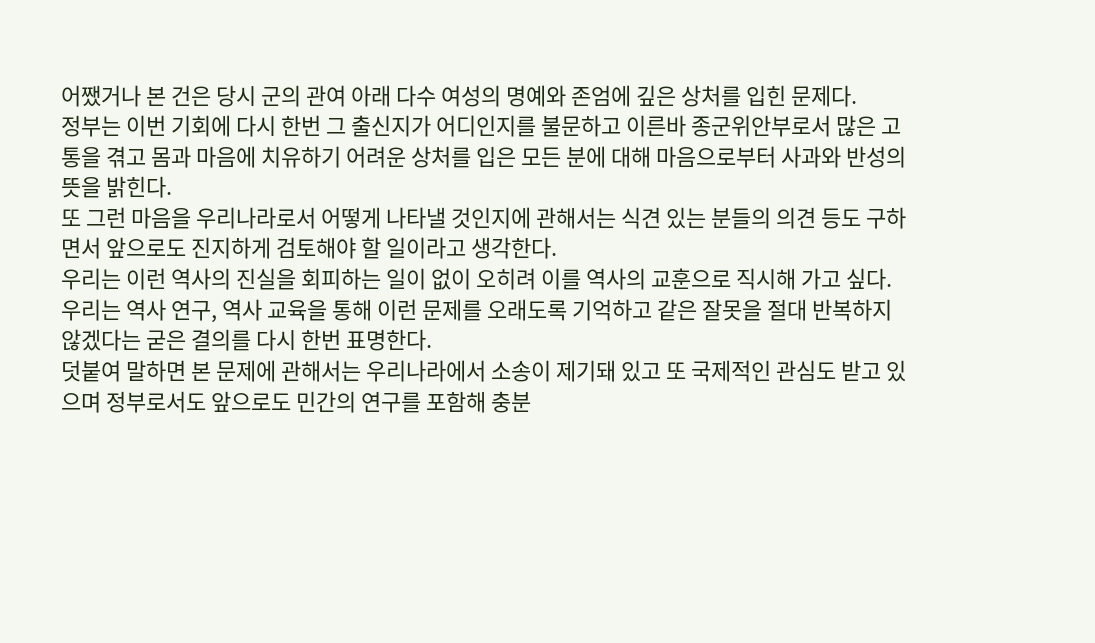어쨌거나 본 건은 당시 군의 관여 아래 다수 여성의 명예와 존엄에 깊은 상처를 입힌 문제다.
정부는 이번 기회에 다시 한번 그 출신지가 어디인지를 불문하고 이른바 종군위안부로서 많은 고통을 겪고 몸과 마음에 치유하기 어려운 상처를 입은 모든 분에 대해 마음으로부터 사과와 반성의 뜻을 밝힌다.
또 그런 마음을 우리나라로서 어떻게 나타낼 것인지에 관해서는 식견 있는 분들의 의견 등도 구하면서 앞으로도 진지하게 검토해야 할 일이라고 생각한다.
우리는 이런 역사의 진실을 회피하는 일이 없이 오히려 이를 역사의 교훈으로 직시해 가고 싶다.
우리는 역사 연구, 역사 교육을 통해 이런 문제를 오래도록 기억하고 같은 잘못을 절대 반복하지 않겠다는 굳은 결의를 다시 한번 표명한다.
덧붙여 말하면 본 문제에 관해서는 우리나라에서 소송이 제기돼 있고 또 국제적인 관심도 받고 있으며 정부로서도 앞으로도 민간의 연구를 포함해 충분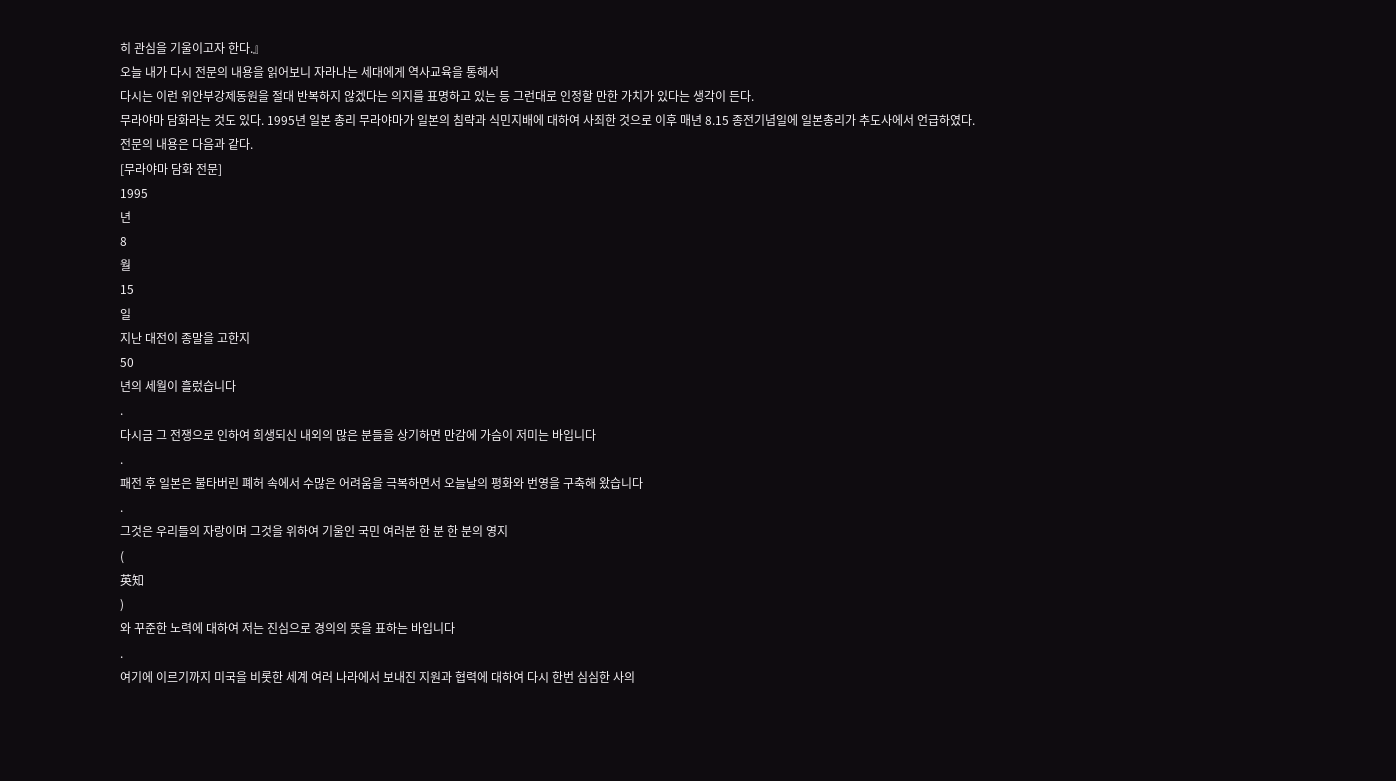히 관심을 기울이고자 한다.』
오늘 내가 다시 전문의 내용을 읽어보니 자라나는 세대에게 역사교육을 통해서
다시는 이런 위안부강제동원을 절대 반복하지 않겠다는 의지를 표명하고 있는 등 그런대로 인정할 만한 가치가 있다는 생각이 든다.
무라야마 담화라는 것도 있다. 1995년 일본 총리 무라야마가 일본의 침략과 식민지배에 대하여 사죄한 것으로 이후 매년 8.15 종전기념일에 일본총리가 추도사에서 언급하였다.
전문의 내용은 다음과 같다.
[무라야마 담화 전문]
1995
년
8
월
15
일
지난 대전이 종말을 고한지
50
년의 세월이 흘렀습니다
.
다시금 그 전쟁으로 인하여 희생되신 내외의 많은 분들을 상기하면 만감에 가슴이 저미는 바입니다
.
패전 후 일본은 불타버린 폐허 속에서 수많은 어려움을 극복하면서 오늘날의 평화와 번영을 구축해 왔습니다
.
그것은 우리들의 자랑이며 그것을 위하여 기울인 국민 여러분 한 분 한 분의 영지
(
英知
)
와 꾸준한 노력에 대하여 저는 진심으로 경의의 뜻을 표하는 바입니다
.
여기에 이르기까지 미국을 비롯한 세계 여러 나라에서 보내진 지원과 협력에 대하여 다시 한번 심심한 사의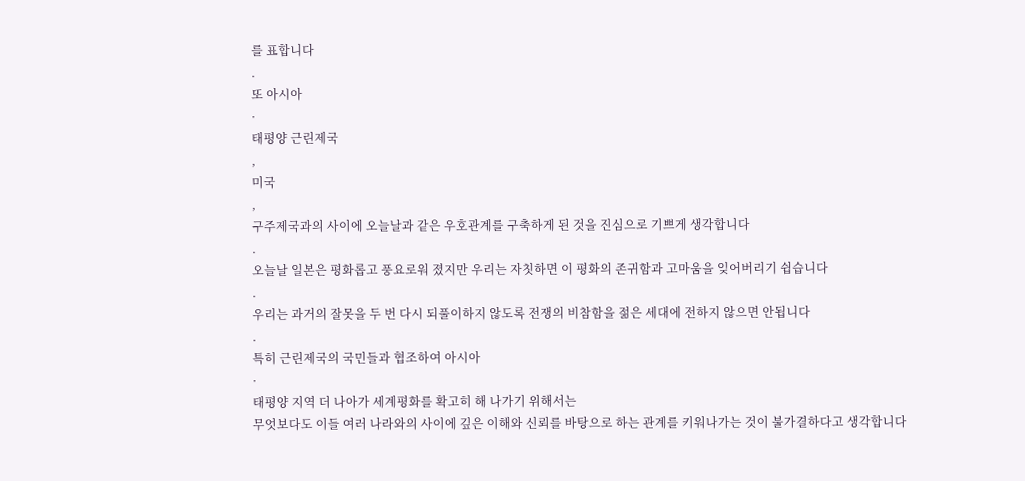를 표합니다
.
또 아시아
·
태평양 근린제국
,
미국
,
구주제국과의 사이에 오늘날과 같은 우호관계를 구축하게 된 것을 진심으로 기쁘게 생각합니다
.
오늘날 일본은 평화롭고 풍요로워 졌지만 우리는 자칫하면 이 평화의 존귀함과 고마움을 잊어버리기 쉽습니다
.
우리는 과거의 잘못을 두 번 다시 되풀이하지 않도록 전쟁의 비참함을 젊은 세대에 전하지 않으면 안됩니다
.
특히 근린제국의 국민들과 협조하여 아시아
·
태평양 지역 더 나아가 세계평화를 확고히 해 나가기 위해서는
무엇보다도 이들 여러 나라와의 사이에 깊은 이해와 신뢰를 바탕으로 하는 관계를 키워나가는 것이 불가결하다고 생각합니다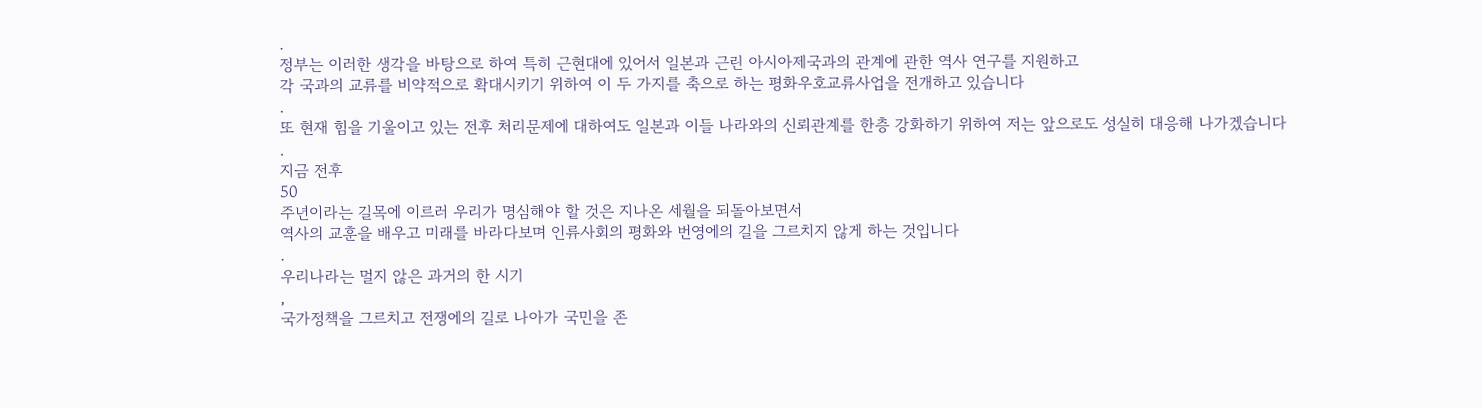.
정부는 이러한 생각을 바탕으로 하여 특히 근현대에 있어서 일본과 근린 아시아제국과의 관계에 관한 역사 연구를 지원하고
각 국과의 교류를 비약적으로 확대시키기 위하여 이 두 가지를 축으로 하는 평화우호교류사업을 전개하고 있습니다
.
또 현재 힘을 기울이고 있는 전후 처리문제에 대하여도 일본과 이들 나라와의 신뢰관계를 한층 강화하기 위하여 저는 앞으로도 성실히 대응해 나가겠습니다
.
지금 전후
50
주년이라는 길목에 이르러 우리가 명심해야 할 것은 지나온 세월을 되돌아보면서
역사의 교훈을 배우고 미래를 바라다보며 인류사회의 평화와 번영에의 길을 그르치지 않게 하는 것입니다
.
우리나라는 멀지 않은 과거의 한 시기
,
국가정책을 그르치고 전쟁에의 길로 나아가 국민을 존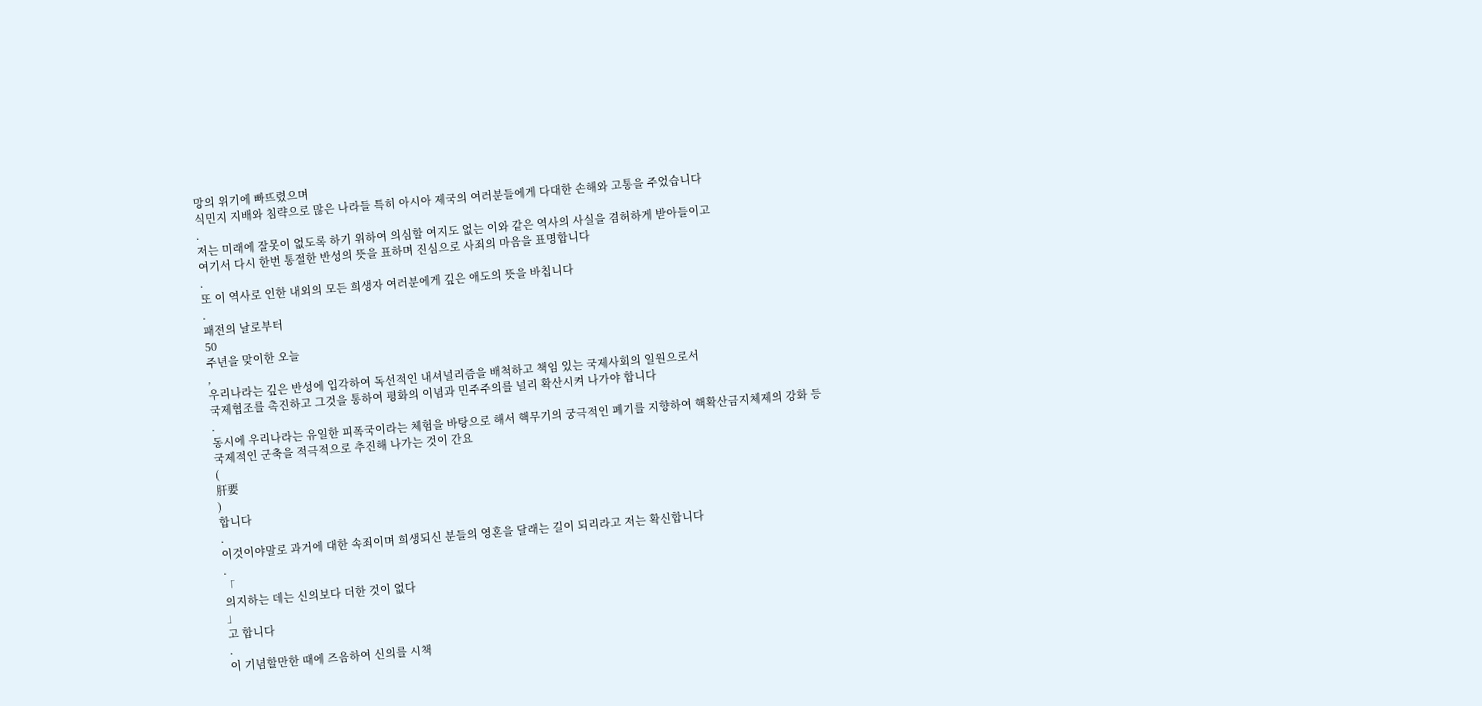망의 위기에 빠뜨렸으며
식민지 지배와 침략으로 많은 나라들 특히 아시아 제국의 여러분들에게 다대한 손해와 고통을 주었습니다
.
저는 미래에 잘못이 없도록 하기 위하여 의심할 여지도 없는 이와 같은 역사의 사실을 겸허하게 받아들이고
여기서 다시 한번 통절한 반성의 뜻을 표하며 진심으로 사죄의 마음을 표명합니다
.
또 이 역사로 인한 내외의 모든 희생자 여러분에게 깊은 애도의 뜻을 바칩니다
.
패전의 날로부터
50
주년을 맞이한 오늘
,
우리나라는 깊은 반성에 입각하여 독선적인 내셔널리즘을 배척하고 책임 있는 국제사회의 일원으로서
국제협조를 촉진하고 그것을 통하여 평화의 이념과 민주주의를 널리 확산시켜 나가야 합니다
.
동시에 우리나라는 유일한 피폭국이라는 체험을 바탕으로 해서 핵무기의 궁극적인 폐기를 지향하여 핵확산금지체제의 강화 등
국제적인 군축을 적극적으로 추진해 나가는 것이 간요
(
肝要
)
합니다
.
이것이야말로 과거에 대한 속죄이며 희생되신 분들의 영혼을 달래는 길이 되리라고 저는 확신합니다
.
「
의지하는 데는 신의보다 더한 것이 없다
」
고 합니다
.
이 기념할만한 때에 즈음하여 신의를 시책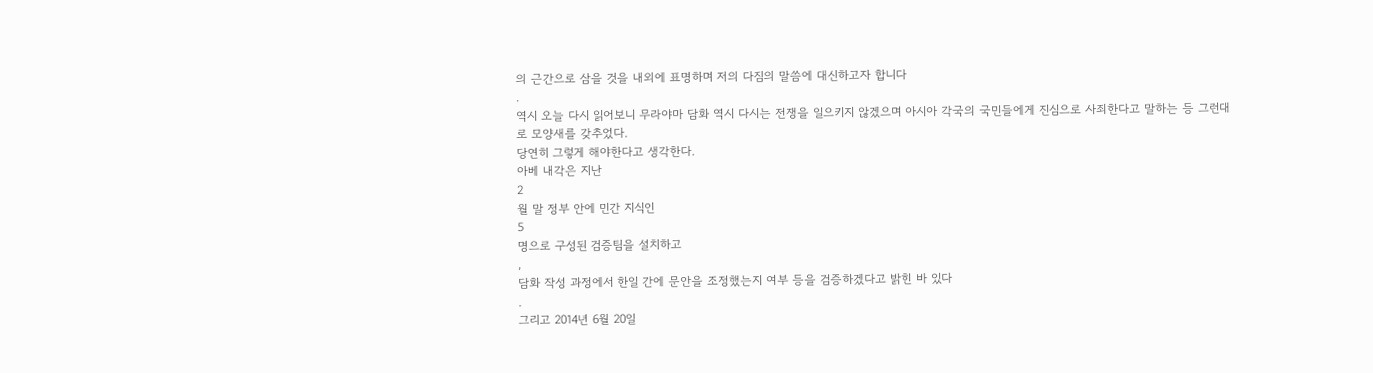의 근간으로 삼을 것을 내외에 표명하며 저의 다짐의 말씀에 대신하고자 합니다
.
역시 오늘 다시 읽어보니 무라야마 담화 역시 다시는 전쟁을 일으키지 않겠으며 아시아 각국의 국민들에게 진심으로 사죄한다고 말하는 등 그런대로 모양새를 갖추었다.
당연히 그렇게 해야한다고 생각한다.
아베 내각은 지난
2
월 말 정부 안에 민간 지식인
5
명으로 구성된 검증팀을 설치하고
,
담화 작성 과정에서 한일 간에 문안을 조정했는지 여부 등을 검증하겠다고 밝힌 바 있다
.
그리고 2014년 6월 20일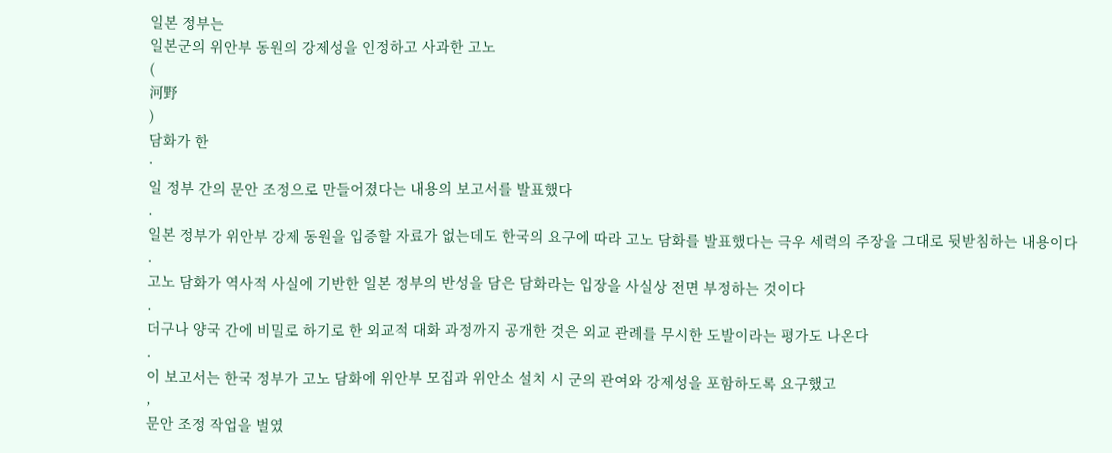일본 정부는
일본군의 위안부 동원의 강제성을 인정하고 사과한 고노
(
河野
)
담화가 한
·
일 정부 간의 문안 조정으로 만들어졌다는 내용의 보고서를 발표했다
.
일본 정부가 위안부 강제 동원을 입증할 자료가 없는데도 한국의 요구에 따라 고노 담화를 발표했다는 극우 세력의 주장을 그대로 뒷받침하는 내용이다
.
고노 담화가 역사적 사실에 기반한 일본 정부의 반성을 담은 담화라는 입장을 사실상 전면 부정하는 것이다
.
더구나 양국 간에 비밀로 하기로 한 외교적 대화 과정까지 공개한 것은 외교 관례를 무시한 도발이라는 평가도 나온다
.
이 보고서는 한국 정부가 고노 담화에 위안부 모집과 위안소 설치 시 군의 관여와 강제성을 포함하도록 요구했고
,
문안 조정 작업을 벌였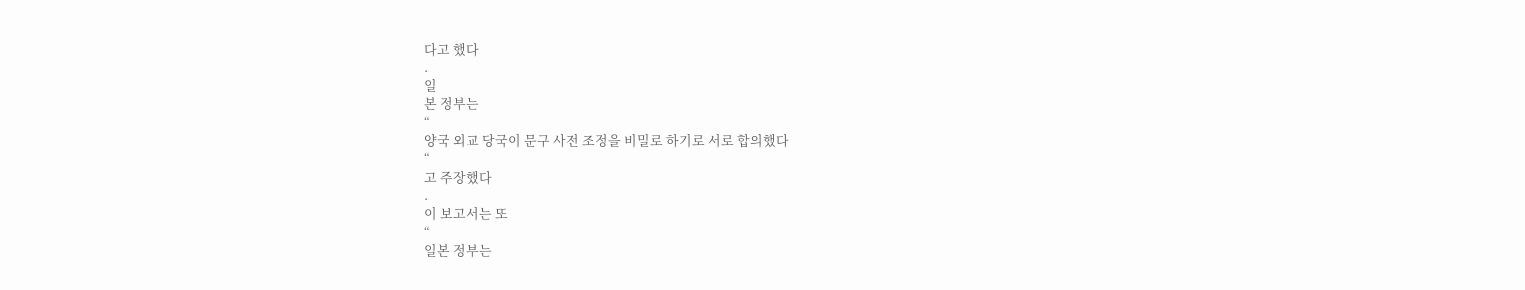다고 했다
.
일
본 정부는
“
양국 외교 당국이 문구 사전 조정을 비밀로 하기로 서로 합의했다
“
고 주장했다
.
이 보고서는 또
“
일본 정부는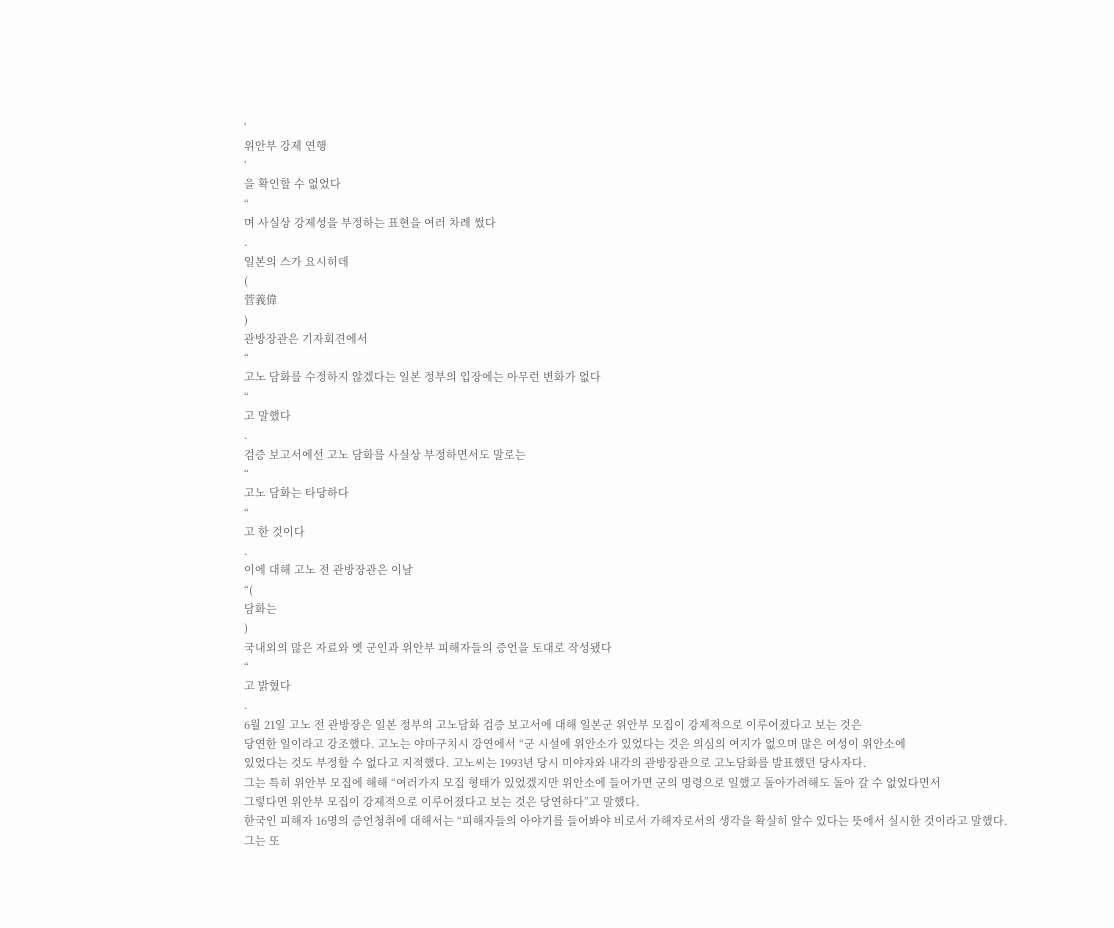‘
위안부 강제 연행
‘
을 확인할 수 없었다
“
며 사실상 강제성을 부정하는 표현을 여러 차례 썼다
.
일본의 스가 요시히데
(
菅義偉
)
관방장관은 기자회견에서
“
고노 담화를 수정하지 않겠다는 일본 정부의 입장에는 아무런 변화가 없다
“
고 말했다
.
검증 보고서에선 고노 담화를 사실상 부정하면서도 말로는
“
고노 담화는 타당하다
“
고 한 것이다
.
이에 대해 고노 전 관방장관은 이날
“(
담화는
)
국내외의 많은 자료와 옛 군인과 위안부 피해자들의 증언을 토대로 작성됐다
“
고 밝혔다
.
6월 21일 고노 전 관방장은 일본 정부의 고노담화 검증 보고서에 대해 일본군 위안부 모집이 강제적으로 이루어졌다고 보는 것은
당연한 일이라고 강조했다. 고노는 야마구치시 강연에서 “군 시설에 위안소가 있었다는 것은 의심의 여지가 없으며 많은 여성이 위안소에
있었다는 것도 부정할 수 없다고 지적했다. 고노씨는 1993년 당시 미야자와 내각의 관방장관으로 고노담화를 발표했던 당사자다.
그는 특히 위안부 모집에 해해 “여러가지 모집 형태가 있었겠지만 위안소에 들어가면 군의 명령으로 일했고 돌아가려해도 돌아 갈 수 없었다면서
그렇다면 위안부 모집이 강제적으로 이루어졌다고 보는 것은 당연하다”고 말했다.
한국인 피해자 16명의 증언청취에 대해서는 “피해자들의 아야기를 들어봐야 비로서 가해자로서의 생각을 확실히 알수 있다는 뜻에서 실시한 것이라고 말했다.
그는 또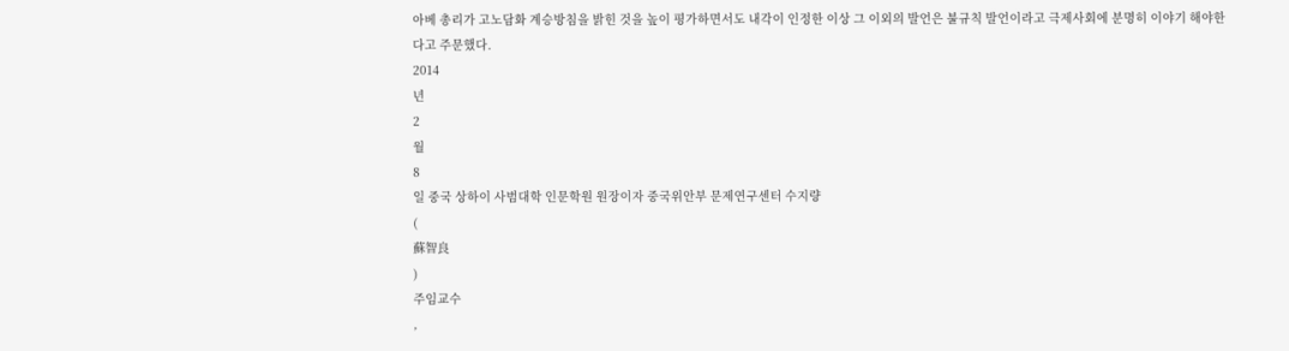아베 총리가 고노담화 계승방침을 밝힌 것을 높이 평가하면서도 내각이 인정한 이상 그 이외의 발언은 불규칙 발언이라고 극제사회에 분명히 이야기 해야한다고 주문했다.
2014
년
2
월
8
일 중국 상하이 사범대학 인문학원 원장이자 중국위안부 문제연구센터 수지량
(
蘇智良
)
주임교수
,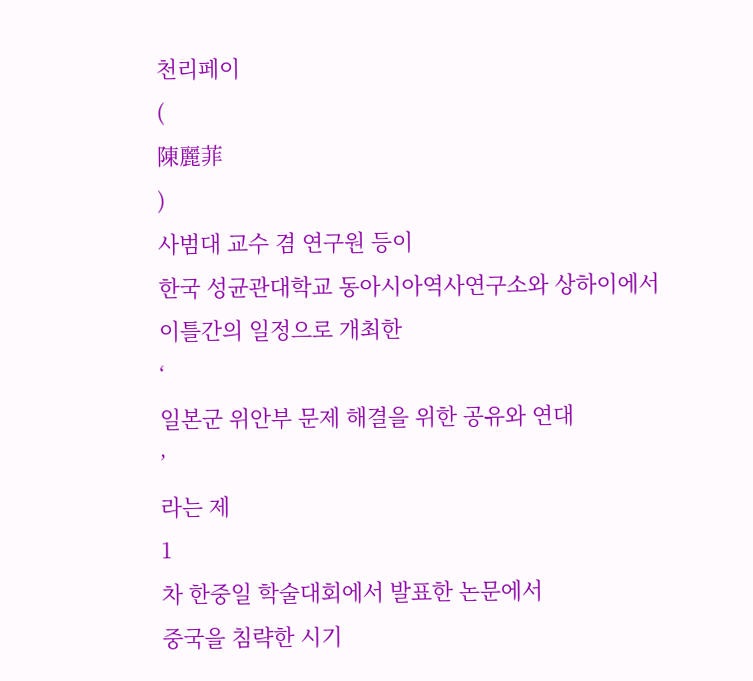천리페이
(
陳麗菲
)
사범대 교수 겸 연구원 등이
한국 성균관대학교 동아시아역사연구소와 상하이에서 이틀간의 일정으로 개최한
‘
일본군 위안부 문제 해결을 위한 공유와 연대
’
라는 제
1
차 한중일 학술대회에서 발표한 논문에서
중국을 침략한 시기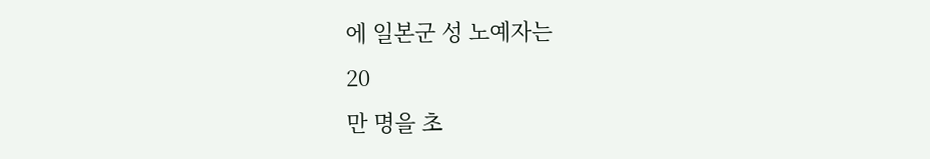에 일본군 성 노예자는
20
만 명을 초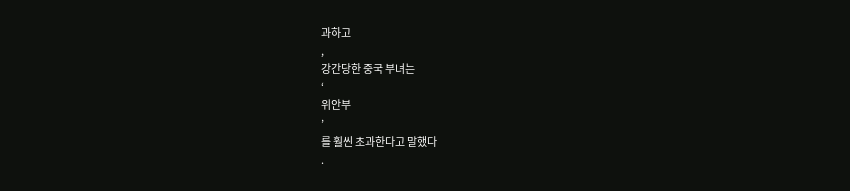과하고
,
강간당한 중국 부녀는
‘
위안부
’
를 훨씬 초과한다고 말했다
.